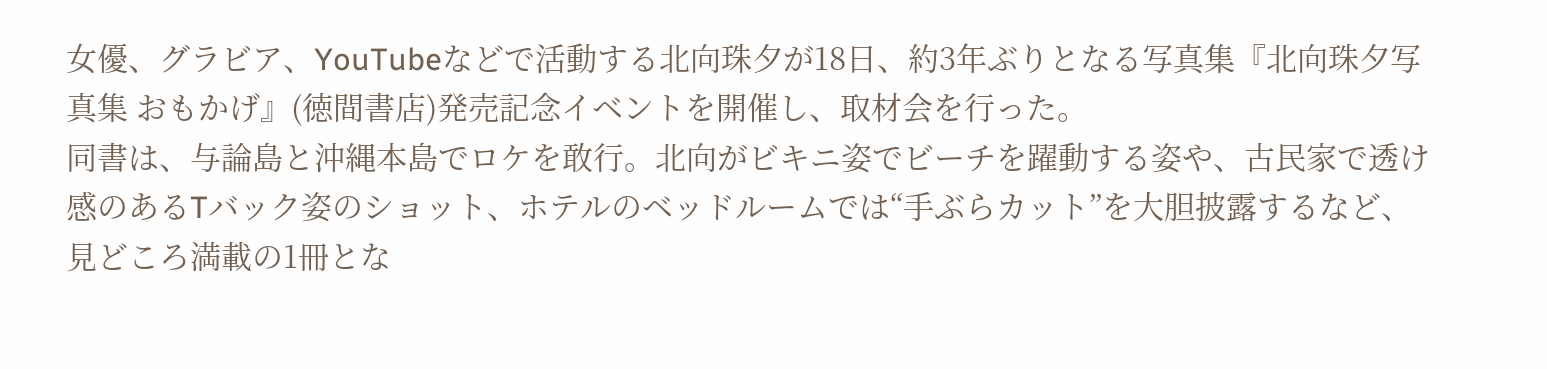女優、グラビア、YouTubeなどで活動する北向珠夕が18日、約3年ぶりとなる写真集『北向珠夕写真集 おもかげ』(徳間書店)発売記念イベントを開催し、取材会を行った。
同書は、与論島と沖縄本島でロケを敢行。北向がビキニ姿でビーチを躍動する姿や、古民家で透け感のあるTバック姿のショット、ホテルのベッドルームでは“手ぶらカット”を大胆披露するなど、見どころ満載の1冊とな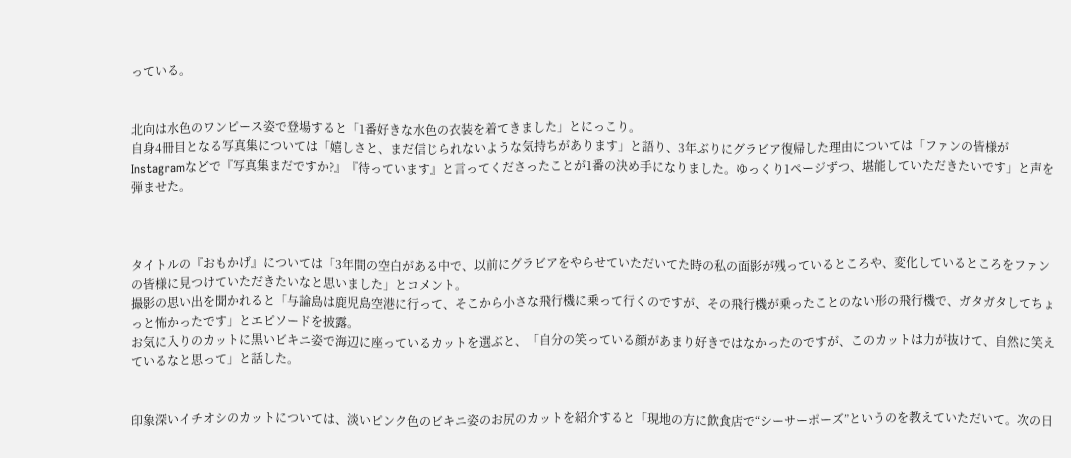っている。


北向は水色のワンピース姿で登場すると「1番好きな水色の衣装を着てきました」とにっこり。
自身4冊目となる写真集については「嬉しさと、まだ信じられないような気持ちがあります」と語り、3年ぶりにグラビア復帰した理由については「ファンの皆様がInstagramなどで『写真集まだですか?』『待っています』と言ってくださったことが1番の決め手になりました。ゆっくり1ページずつ、堪能していただきたいです」と声を弾ませた。



タイトルの『おもかげ』については「3年間の空白がある中で、以前にグラビアをやらせていただいてた時の私の面影が残っているところや、変化しているところをファンの皆様に見つけていただきたいなと思いました」とコメント。
撮影の思い出を聞かれると「与論島は鹿児島空港に行って、そこから小さな飛行機に乗って行くのですが、その飛行機が乗ったことのない形の飛行機で、ガタガタしてちょっと怖かったです」とエピソードを披露。
お気に入りのカットに黒いビキニ姿で海辺に座っているカットを選ぶと、「自分の笑っている顔があまり好きではなかったのですが、このカットは力が抜けて、自然に笑えているなと思って」と話した。


印象深いイチオシのカットについては、淡いピンク色のビキニ姿のお尻のカットを紹介すると「現地の方に飲食店で“シーサーポーズ”というのを教えていただいて。次の日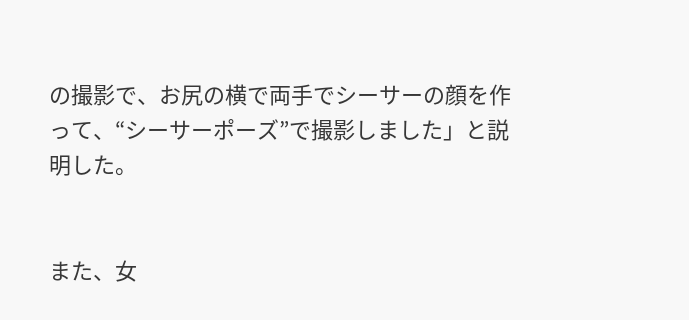の撮影で、お尻の横で両手でシーサーの顔を作って、“シーサーポーズ”で撮影しました」と説明した。


また、女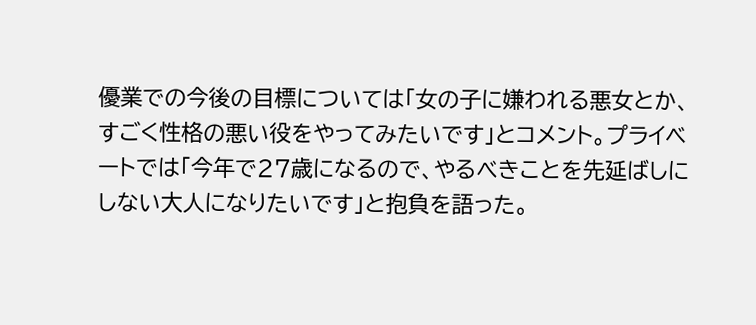優業での今後の目標については「女の子に嫌われる悪女とか、すごく性格の悪い役をやってみたいです」とコメント。プライベートでは「今年で27歳になるので、やるべきことを先延ばしにしない大人になりたいです」と抱負を語った。